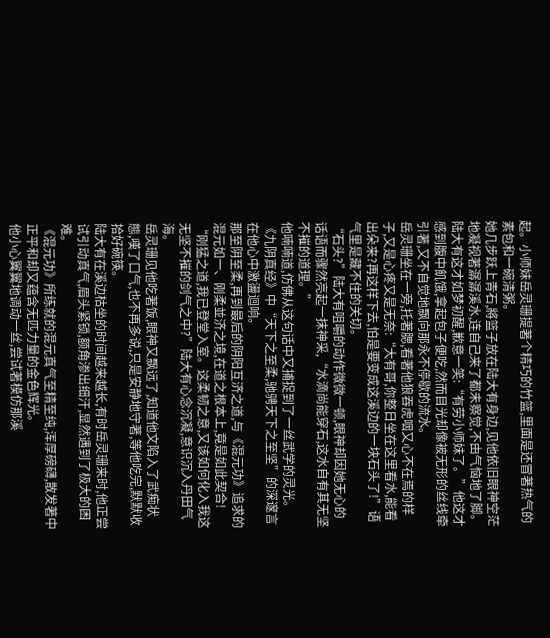起。小师妹岳灵珊提著个精巧的竹篮,里面是还冒著热气的素包和一碗清粥。
她几步跃上青石,將篮子放在陆大有身边,见他依旧眼神空茫地凝视著潺潺溪水,连自己来了都未察觉,不由气恼地了脚。
陆大有这才如梦初醒,歉意一笑:“有劳小师妹了。”他这才感到腹中飢饿,拿起包子便吃,然而目光却像被无形的丝线牵引著,又不自觉地飘向那永不停歇的流水。
岳灵珊坐在一旁,托著腮,看著他狼吞虎咽又心不在焉的样子,又是心疼又是无奈:“大有哥,你整日坐在这里看水,能看出朵来?再这样下去,怕是要变成这溪边的一块石头了!”语气里是藏不住的关切。
“石头?”陆大有咀嚼的动作微微一顿,眼神却因她无心的话语而骤然亮起一抹神采,“水滴尚能穿石,这水自有其无坚不摧的道理。”
他喃喃道,仿佛从这句话中又捕捉到了一丝武学的灵光。《九阴真经》中“天下之至柔,驰骋天下之至坚”的深邃言在他心中激盪迴响。
那至阴至柔,再到最后的阴阳互济之道,与《混元功》追求的混元如一、刚柔並济之境,在道之根本上,竟是如此契合!
“刚猛之道,我已登堂入室。这柔韧之意,又该如何化入我这无坚不摧的剑气之中?”陆大有心念沉凝,意识沉入丹田气海。
岳灵珊见他吃著饭,眼神又飘远了,知道他文陷入了武痴状態,嘆了口气,也不再多说,只是安静地守著,等他吃完,默默收拾好碗筷。
陆大有在溪边枯坐的时间越来越长,有时岳灵珊来时,他正尝试引动真气,眉头紧锁,额角渗出细汗,显然遇到了极大的困难。
《混元功》所练就的混元真气至精至纯,浑厚磅礴,散发著中正平和却又蕴含无匹力量的金色辉光。
他小心翼翼地调动一丝,尝试著模仿那溪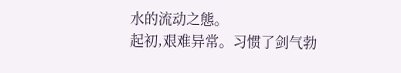水的流动之態。
起初,艰难异常。习惯了剑气勃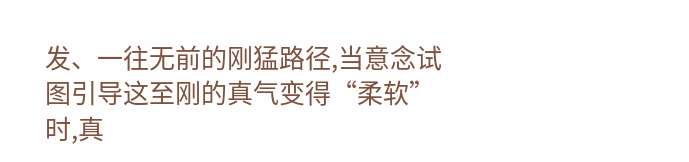发、一往无前的刚猛路径,当意念试图引导这至刚的真气变得“柔软”时,真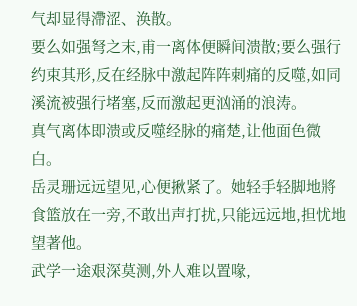气却显得滯涩、涣散。
要么如强弩之末,甫一离体便瞬间溃散;要么强行约束其形,反在经脉中激起阵阵刺痛的反噬,如同溪流被强行堵塞,反而激起更汹涌的浪涛。
真气离体即溃或反噬经脉的痛楚,让他面色微白。
岳灵珊远远望见,心便揪紧了。她轻手轻脚地將食篮放在一旁,不敢出声打扰,只能远远地,担忧地望著他。
武学一途艰深莫测,外人难以置喙,